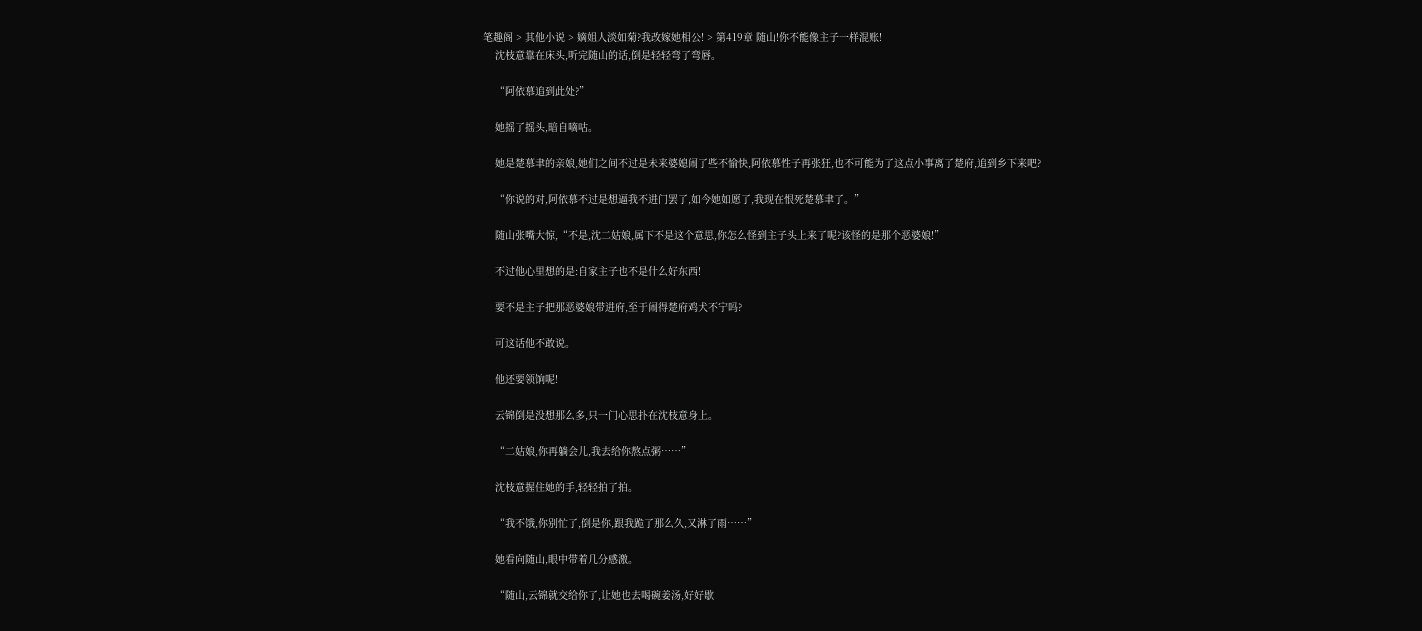笔趣阁 > 其他小说 > 嫡姐人淡如菊?我改嫁她相公! > 第419章 随山!你不能像主子一样混账!
    沈枝意靠在床头,听完随山的话,倒是轻轻弯了弯唇。

    “阿依慕追到此处?”

    她摇了摇头,暗自嘀咕。

    她是楚慕聿的亲娘,她们之间不过是未来婆媳闹了些不愉快,阿依慕性子再张狂,也不可能为了这点小事离了楚府,追到乡下来吧?

    “你说的对,阿依慕不过是想逼我不进门罢了,如今她如愿了,我现在恨死楚慕聿了。”

    随山张嘴大惊,“不是,沈二姑娘,属下不是这个意思,你怎么怪到主子头上来了呢?该怪的是那个恶婆娘!”

    不过他心里想的是:自家主子也不是什么好东西!

    要不是主子把那恶婆娘带进府,至于闹得楚府鸡犬不宁吗?

    可这话他不敢说。

    他还要领饷呢!

    云锦倒是没想那么多,只一门心思扑在沈枝意身上。

    “二姑娘,你再躺会儿,我去给你熬点粥……”

    沈枝意握住她的手,轻轻拍了拍。

    “我不饿,你别忙了,倒是你,跟我跪了那么久,又淋了雨……”

    她看向随山,眼中带着几分感激。

    “随山,云锦就交给你了,让她也去喝碗姜汤,好好歇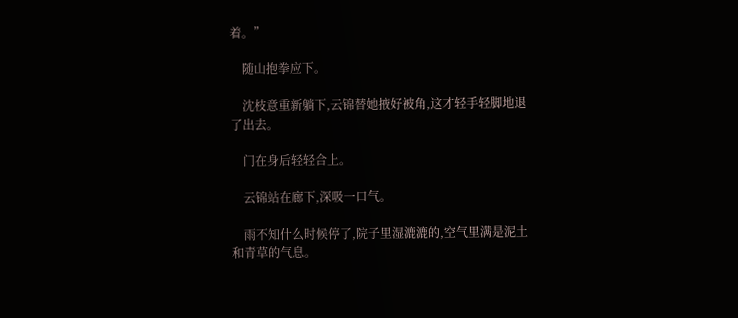着。”

    随山抱拳应下。

    沈枝意重新躺下,云锦替她掖好被角,这才轻手轻脚地退了出去。

    门在身后轻轻合上。

    云锦站在廊下,深吸一口气。

    雨不知什么时候停了,院子里湿漉漉的,空气里满是泥土和青草的气息。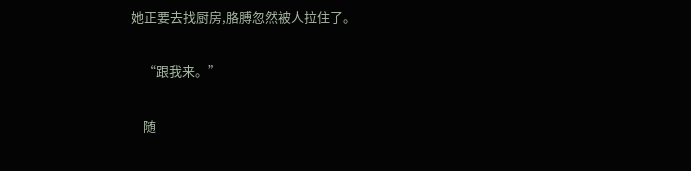她正要去找厨房,胳膊忽然被人拉住了。

    “跟我来。”

    随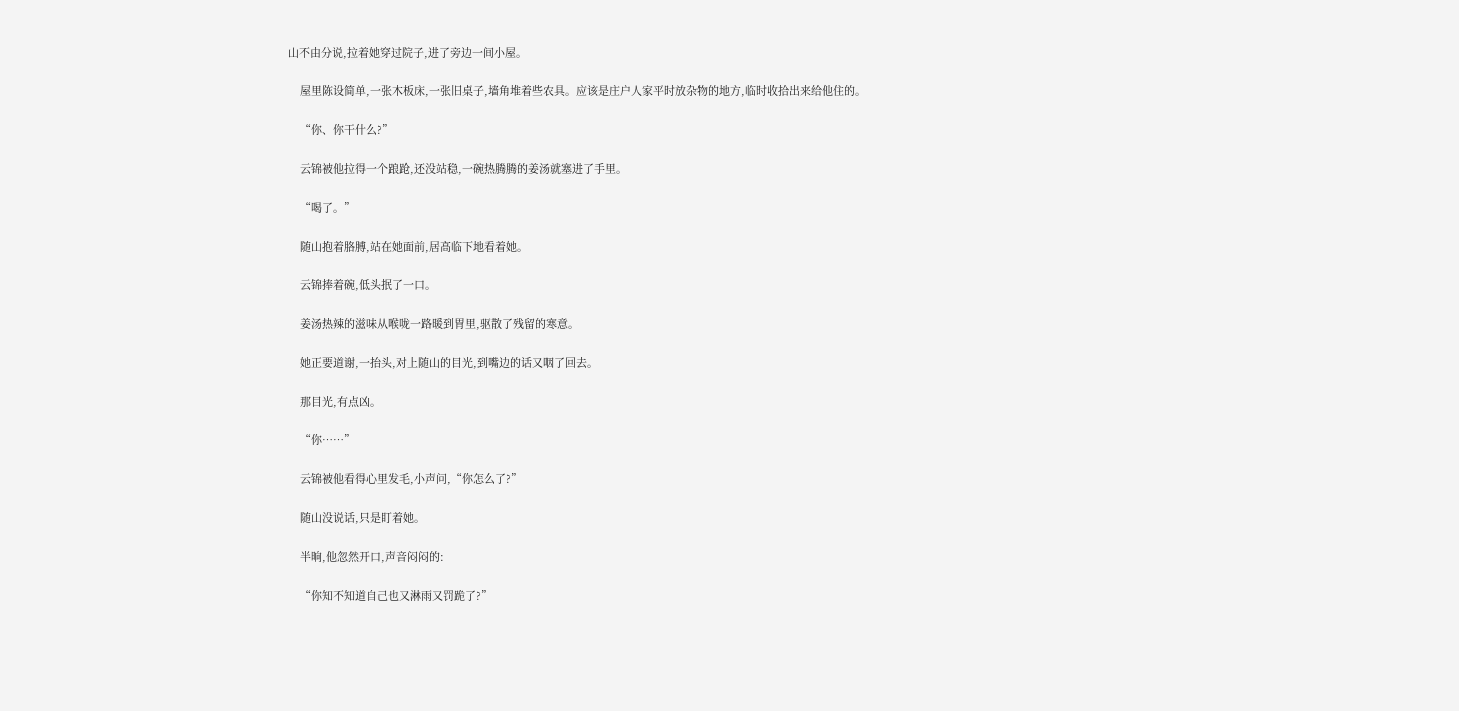山不由分说,拉着她穿过院子,进了旁边一间小屋。

    屋里陈设简单,一张木板床,一张旧桌子,墙角堆着些农具。应该是庄户人家平时放杂物的地方,临时收拾出来给他住的。

    “你、你干什么?”

    云锦被他拉得一个踉跄,还没站稳,一碗热腾腾的姜汤就塞进了手里。

    “喝了。”

    随山抱着胳膊,站在她面前,居高临下地看着她。

    云锦捧着碗,低头抿了一口。

    姜汤热辣的滋味从喉咙一路暖到胃里,驱散了残留的寒意。

    她正要道谢,一抬头,对上随山的目光,到嘴边的话又咽了回去。

    那目光,有点凶。

    “你……”

    云锦被他看得心里发毛,小声问,“你怎么了?”

    随山没说话,只是盯着她。

    半晌,他忽然开口,声音闷闷的:

    “你知不知道自己也又淋雨又罚跪了?”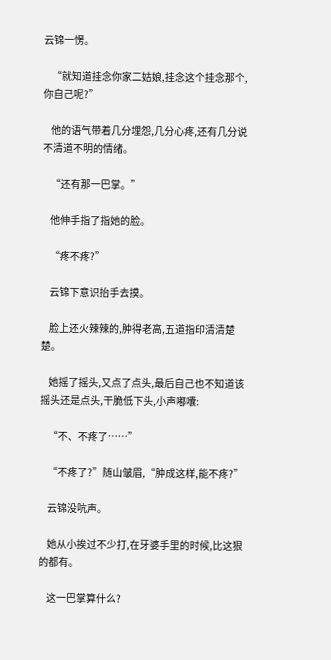云锦一愣。

    “就知道挂念你家二姑娘,挂念这个挂念那个,你自己呢?”

    他的语气带着几分埋怨,几分心疼,还有几分说不清道不明的情绪。

    “还有那一巴掌。”

    他伸手指了指她的脸。

    “疼不疼?”

    云锦下意识抬手去摸。

    脸上还火辣辣的,肿得老高,五道指印清清楚楚。

    她摇了摇头,又点了点头,最后自己也不知道该摇头还是点头,干脆低下头,小声嘟囔:

    “不、不疼了……”

    “不疼了?”随山皱眉,“肿成这样,能不疼?”

    云锦没吭声。

    她从小挨过不少打,在牙婆手里的时候,比这狠的都有。

    这一巴掌算什么?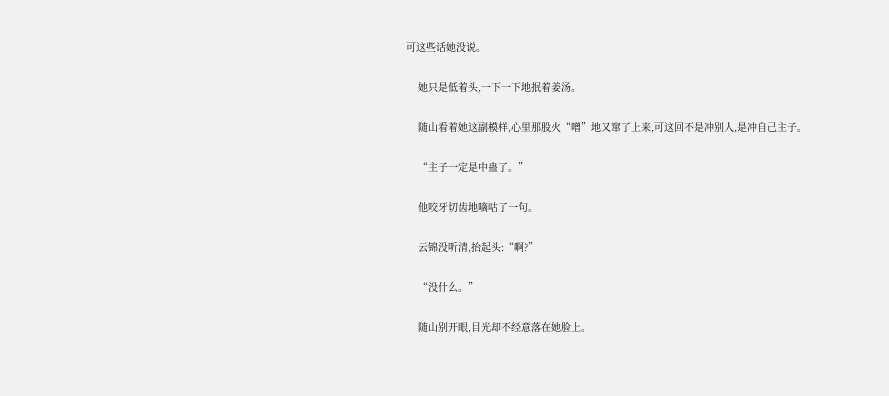可这些话她没说。

    她只是低着头,一下一下地抿着姜汤。

    随山看着她这副模样,心里那股火“噌”地又窜了上来,可这回不是冲别人,是冲自己主子。

    “主子一定是中蛊了。”

    他咬牙切齿地嘀咕了一句。

    云锦没听清,抬起头:“啊?”

    “没什么。”

    随山别开眼,目光却不经意落在她脸上。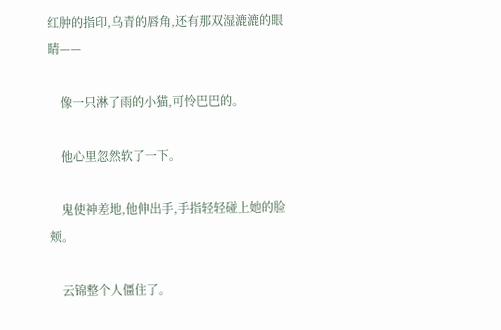红肿的指印,乌青的唇角,还有那双湿漉漉的眼睛——

    像一只淋了雨的小猫,可怜巴巴的。

    他心里忽然软了一下。

    鬼使神差地,他伸出手,手指轻轻碰上她的脸颊。

    云锦整个人僵住了。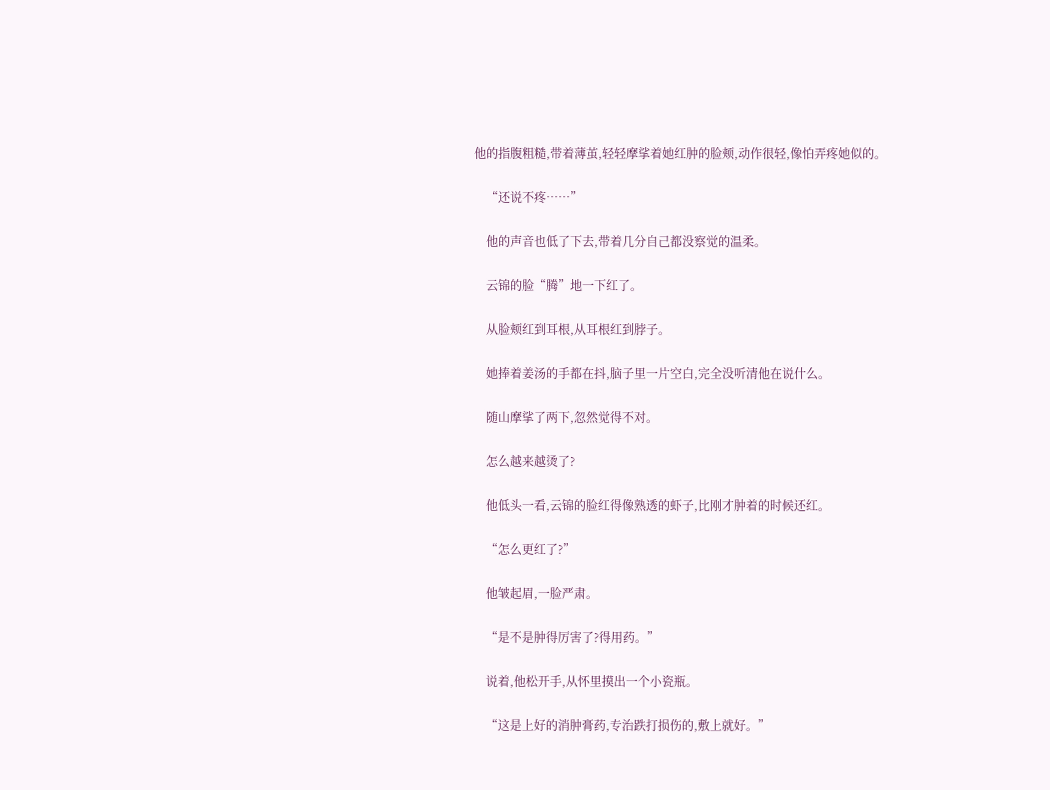他的指腹粗糙,带着薄茧,轻轻摩挲着她红肿的脸颊,动作很轻,像怕弄疼她似的。

    “还说不疼……”

    他的声音也低了下去,带着几分自己都没察觉的温柔。

    云锦的脸“腾”地一下红了。

    从脸颊红到耳根,从耳根红到脖子。

    她捧着姜汤的手都在抖,脑子里一片空白,完全没听清他在说什么。

    随山摩挲了两下,忽然觉得不对。

    怎么越来越烫了?

    他低头一看,云锦的脸红得像熟透的虾子,比刚才肿着的时候还红。

    “怎么更红了?”

    他皱起眉,一脸严肃。

    “是不是肿得厉害了?得用药。”

    说着,他松开手,从怀里摸出一个小瓷瓶。

    “这是上好的消肿膏药,专治跌打损伤的,敷上就好。”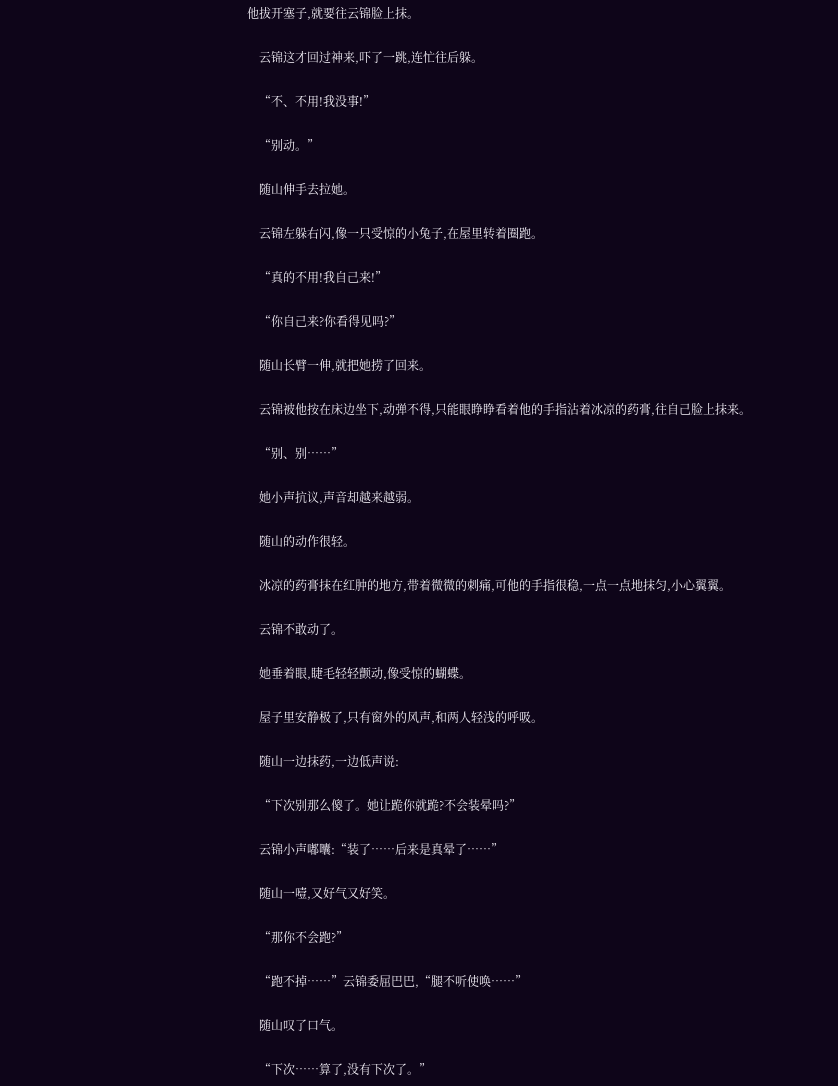他拔开塞子,就要往云锦脸上抹。

    云锦这才回过神来,吓了一跳,连忙往后躲。

    “不、不用!我没事!”

    “别动。”

    随山伸手去拉她。

    云锦左躲右闪,像一只受惊的小兔子,在屋里转着圈跑。

    “真的不用!我自己来!”

    “你自己来?你看得见吗?”

    随山长臂一伸,就把她捞了回来。

    云锦被他按在床边坐下,动弹不得,只能眼睁睁看着他的手指沾着冰凉的药膏,往自己脸上抹来。

    “别、别……”

    她小声抗议,声音却越来越弱。

    随山的动作很轻。

    冰凉的药膏抹在红肿的地方,带着微微的刺痛,可他的手指很稳,一点一点地抹匀,小心翼翼。

    云锦不敢动了。

    她垂着眼,睫毛轻轻颤动,像受惊的蝴蝶。

    屋子里安静极了,只有窗外的风声,和两人轻浅的呼吸。

    随山一边抹药,一边低声说:

    “下次别那么傻了。她让跪你就跪?不会装晕吗?”

    云锦小声嘟囔:“装了……后来是真晕了……”

    随山一噎,又好气又好笑。

    “那你不会跑?”

    “跑不掉……”云锦委屈巴巴,“腿不听使唤……”

    随山叹了口气。

    “下次……算了,没有下次了。”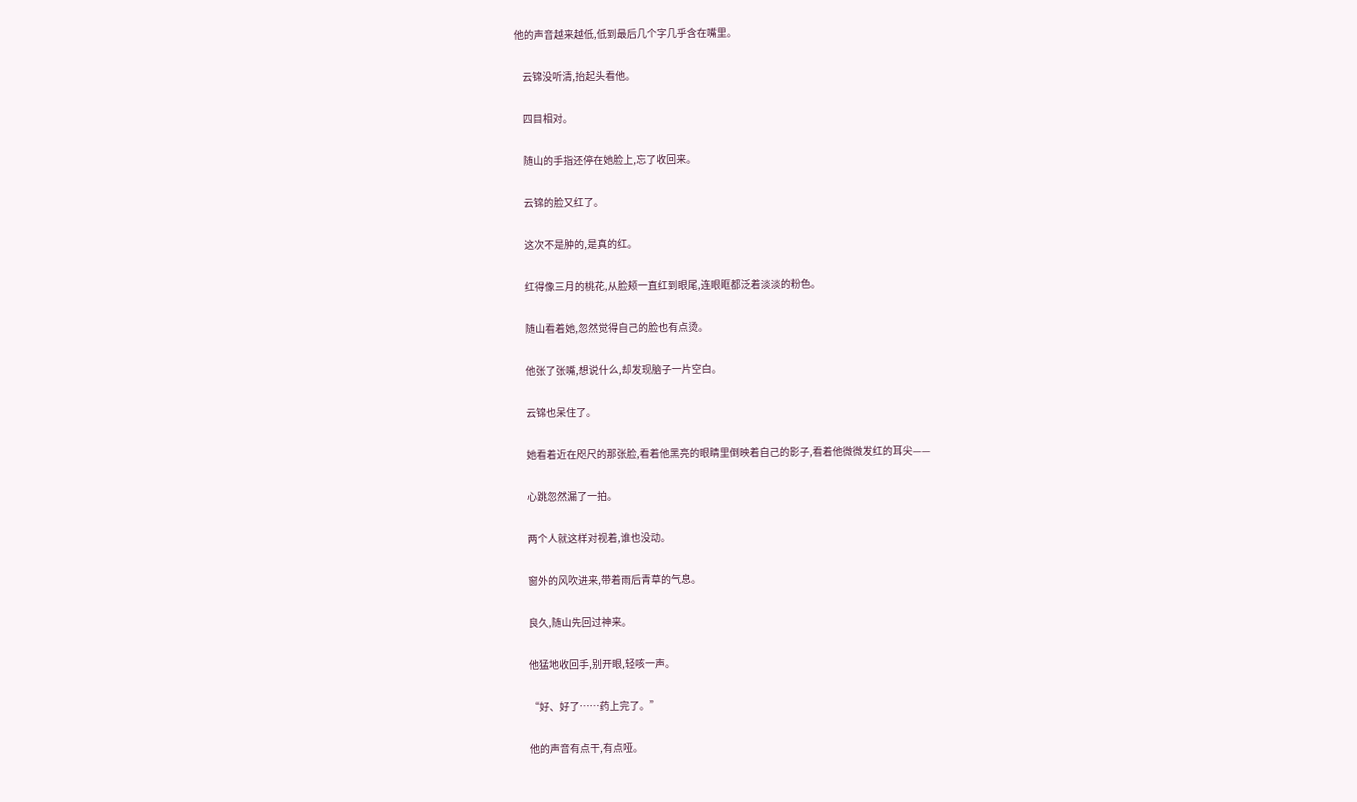他的声音越来越低,低到最后几个字几乎含在嘴里。

    云锦没听清,抬起头看他。

    四目相对。

    随山的手指还停在她脸上,忘了收回来。

    云锦的脸又红了。

    这次不是肿的,是真的红。

    红得像三月的桃花,从脸颊一直红到眼尾,连眼眶都泛着淡淡的粉色。

    随山看着她,忽然觉得自己的脸也有点烫。

    他张了张嘴,想说什么,却发现脑子一片空白。

    云锦也呆住了。

    她看着近在咫尺的那张脸,看着他黑亮的眼睛里倒映着自己的影子,看着他微微发红的耳尖——

    心跳忽然漏了一拍。

    两个人就这样对视着,谁也没动。

    窗外的风吹进来,带着雨后青草的气息。

    良久,随山先回过神来。

    他猛地收回手,别开眼,轻咳一声。

    “好、好了……药上完了。”

    他的声音有点干,有点哑。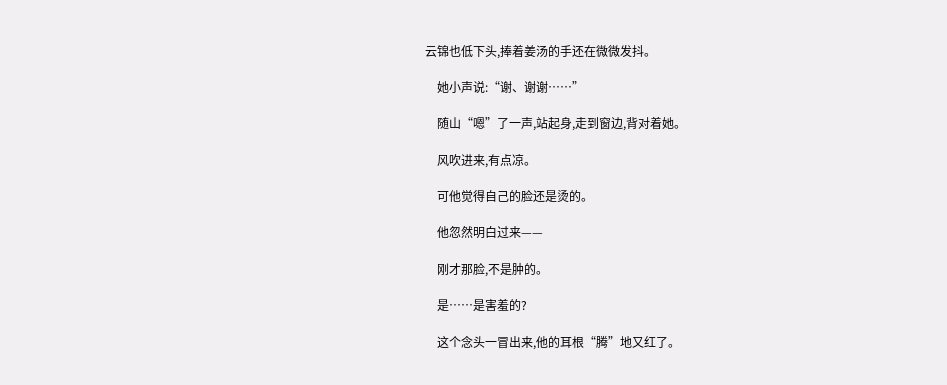云锦也低下头,捧着姜汤的手还在微微发抖。

    她小声说:“谢、谢谢……”

    随山“嗯”了一声,站起身,走到窗边,背对着她。

    风吹进来,有点凉。

    可他觉得自己的脸还是烫的。

    他忽然明白过来——

    刚才那脸,不是肿的。

    是……是害羞的?

    这个念头一冒出来,他的耳根“腾”地又红了。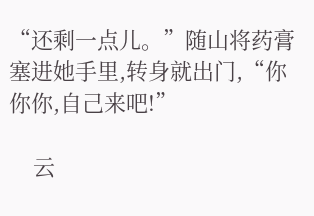“还剩一点儿。”随山将药膏塞进她手里,转身就出门,“你你你,自己来吧!”

    云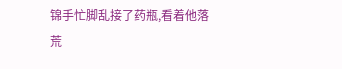锦手忙脚乱接了药瓶,看着他落荒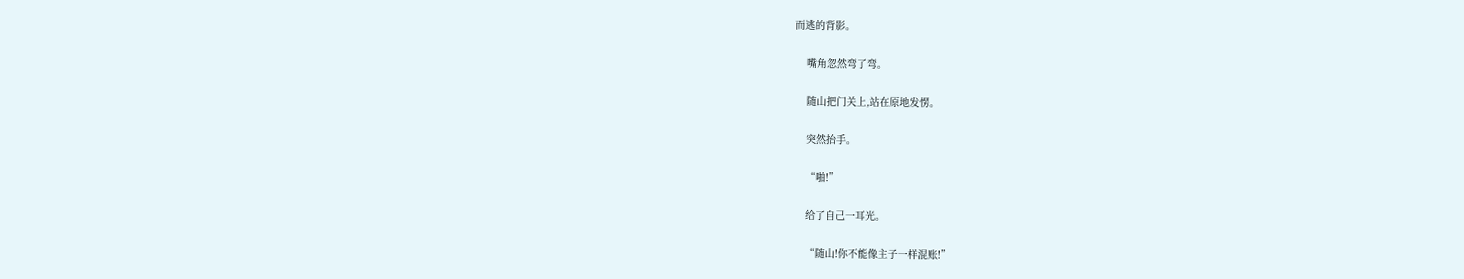而逃的背影。

    嘴角忽然弯了弯。

    随山把门关上,站在原地发愣。

    突然抬手。

    “啪!”

    给了自己一耳光。

    “随山!你不能像主子一样混账!”